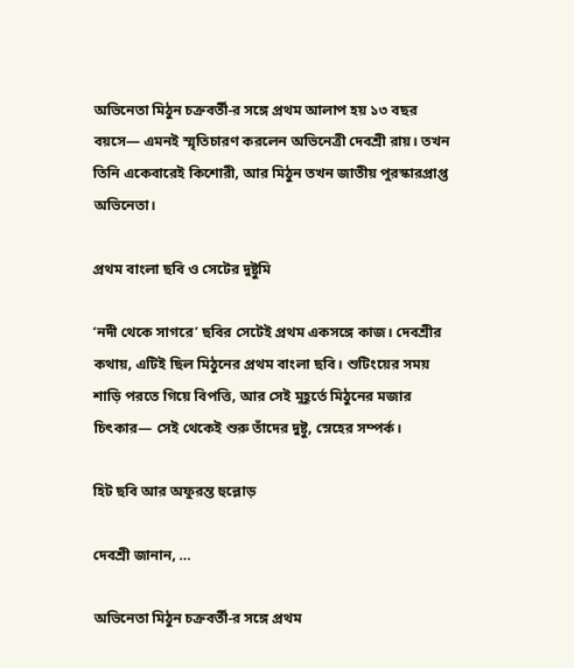অভিনেতা মিঠুন চক্রবর্তী-র সঙ্গে প্রথম আলাপ হয় ১৩ বছর বয়সে— এমনই স্মৃতিচারণ করলেন অভিনেত্রী দেবশ্রী রায়। তখন তিনি একেবারেই কিশোরী, আর মিঠুন তখন জাতীয় পুরস্কারপ্রাপ্ত অভিনেতা।

প্রথম বাংলা ছবি ও সেটের দুষ্টুমি

‘নদী থেকে সাগরে’ ছবির সেটেই প্রথম একসঙ্গে কাজ। দেবশ্রীর কথায়, এটিই ছিল মিঠুনের প্রথম বাংলা ছবি। শুটিংয়ের সময় শাড়ি পরতে গিয়ে বিপত্তি, আর সেই মুহূর্তে মিঠুনের মজার চিৎকার— সেই থেকেই শুরু তাঁদের দুষ্টু, স্নেহের সম্পর্ক।

হিট ছবি আর অফুরন্ত হুল্লোড়

দেবশ্রী জানান, ...

অভিনেতা মিঠুন চক্রবর্তী-র সঙ্গে প্রথম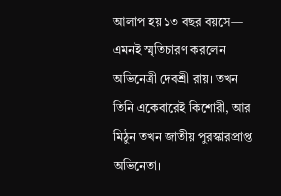আলাপ হয় ১৩ বছর বয়সে— এমনই স্মৃতিচারণ করলেন অভিনেত্রী দেবশ্রী রায়। তখন তিনি একেবারেই কিশোরী, আর মিঠুন তখন জাতীয় পুরস্কারপ্রাপ্ত অভিনেতা।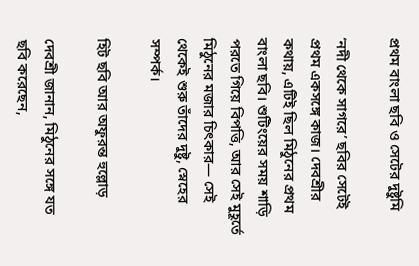প্রথম বাংলা ছবি ও সেটের দুষ্টুমি

‘নদী থেকে সাগরে’ ছবির সেটেই প্রথম একসঙ্গে কাজ। দেবশ্রীর কথায়, এটিই ছিল মিঠুনের প্রথম বাংলা ছবি। শুটিংয়ের সময় শাড়ি পরতে গিয়ে বিপত্তি, আর সেই মুহূর্তে মিঠুনের মজার চিৎকার— সেই থেকেই শুরু তাঁদের দুষ্টু, স্নেহের সম্পর্ক।

হিট ছবি আর অফুরন্ত হুল্লোড়

দেবশ্রী জানান, মিঠুনের সঙ্গে যত ছবি করেছেন,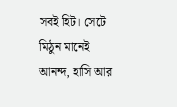সবই হিট। সেটে মিঠুন মানেই আনন্দ, হাসি আর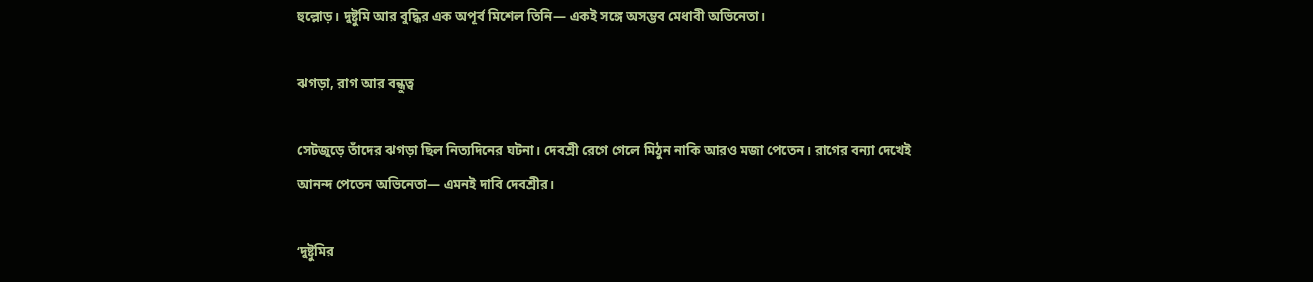হুল্লোড়। দুষ্টুমি আর বুদ্ধির এক অপূর্ব মিশেল তিনি— একই সঙ্গে অসম্ভব মেধাবী অভিনেতা।

ঝগড়া, রাগ আর বন্ধুত্ব

সেটজুড়ে তাঁদের ঝগড়া ছিল নিত্যদিনের ঘটনা। দেবশ্রী রেগে গেলে মিঠুন নাকি আরও মজা পেতেন। রাগের বন্যা দেখেই আনন্দ পেতেন অভিনেতা— এমনই দাবি দেবশ্রীর।

‘দুষ্টুমির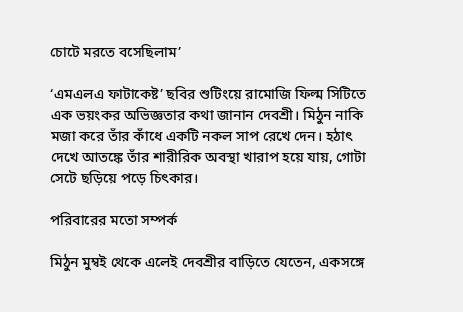চোটে মরতে বসেছিলাম’

‘এমএলএ ফাটাকেষ্ট’ ছবির শুটিংয়ে রামোজি ফিল্ম সিটিতে এক ভয়ংকর অভিজ্ঞতার কথা জানান দেবশ্রী। মিঠুন নাকি মজা করে তাঁর কাঁধে একটি নকল সাপ রেখে দেন। হঠাৎ দেখে আতঙ্কে তাঁর শারীরিক অবস্থা খারাপ হয়ে যায়, গোটা সেটে ছড়িয়ে পড়ে চিৎকার।

পরিবারের মতো সম্পর্ক

মিঠুন মুম্বই থেকে এলেই দেবশ্রীর বাড়িতে যেতেন, একসঙ্গে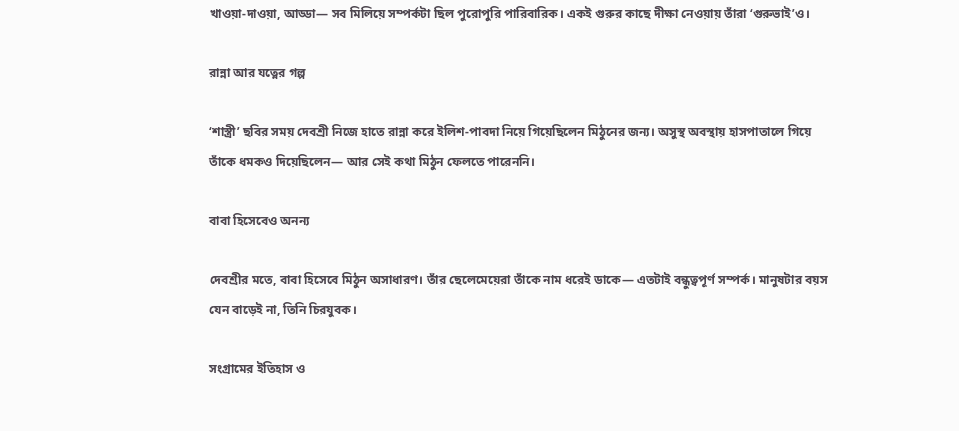খাওয়া-দাওয়া, আড্ডা— সব মিলিয়ে সম্পর্কটা ছিল পুরোপুরি পারিবারিক। একই গুরুর কাছে দীক্ষা নেওয়ায় তাঁরা ‘গুরুভাই’ও।

রান্না আর যত্নের গল্প

‘শাস্ত্রী’ ছবির সময় দেবশ্রী নিজে হাতে রান্না করে ইলিশ-পাবদা নিয়ে গিয়েছিলেন মিঠুনের জন্য। অসুস্থ অবস্থায় হাসপাতালে গিয়ে তাঁকে ধমকও দিয়েছিলেন— আর সেই কথা মিঠুন ফেলতে পারেননি।

বাবা হিসেবেও অনন্য

দেবশ্রীর মতে, বাবা হিসেবে মিঠুন অসাধারণ। তাঁর ছেলেমেয়েরা তাঁকে নাম ধরেই ডাকে— এতটাই বন্ধুত্বপূর্ণ সম্পর্ক। মানুষটার বয়স যেন বাড়েই না, তিনি চিরযুবক।

সংগ্রামের ইতিহাস ও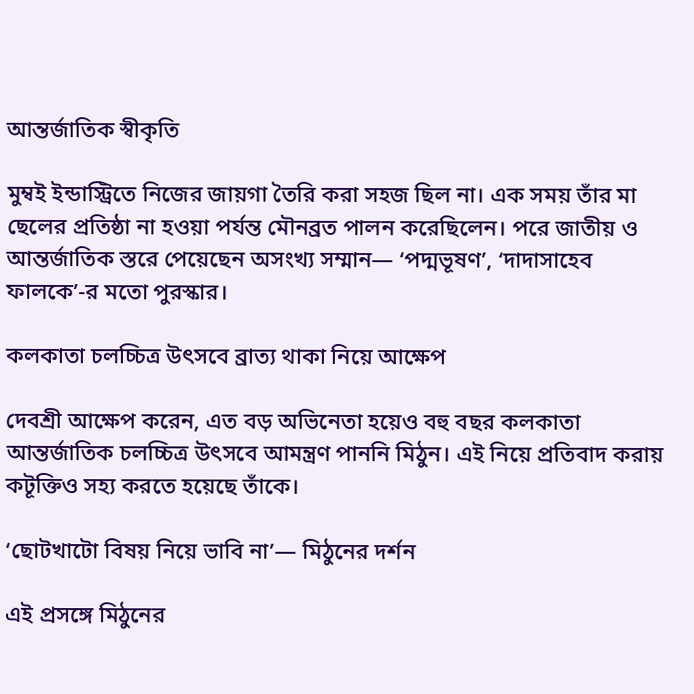আন্তর্জাতিক স্বীকৃতি

মুম্বই ইন্ডাস্ট্রিতে নিজের জায়গা তৈরি করা সহজ ছিল না। এক সময় তাঁর মা ছেলের প্রতিষ্ঠা না হওয়া পর্যন্ত মৌনব্রত পালন করেছিলেন। পরে জাতীয় ও আন্তর্জাতিক স্তরে পেয়েছেন অসংখ্য সম্মান— ‘পদ্মভূষণ’, ‘দাদাসাহেব ফালকে’-র মতো পুরস্কার।

কলকাতা চলচ্চিত্র উৎসবে ব্রাত্য থাকা নিয়ে আক্ষেপ

দেবশ্রী আক্ষেপ করেন, এত বড় অভিনেতা হয়েও বহু বছর কলকাতা আন্তর্জাতিক চলচ্চিত্র উৎসবে আমন্ত্রণ পাননি মিঠুন। এই নিয়ে প্রতিবাদ করায় কটূক্তিও সহ্য করতে হয়েছে তাঁকে।

‘ছোটখাটো বিষয় নিয়ে ভাবি না’— মিঠুনের দর্শন

এই প্রসঙ্গে মিঠুনের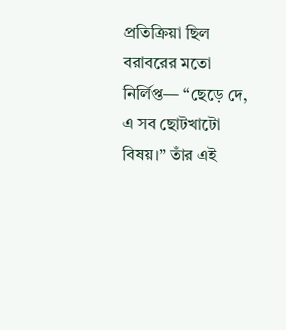প্রতিক্রিয়া ছিল বরাবরের মতো নির্লিপ্ত— “ছেড়ে দে, এ সব ছোটখাটো বিষয়।” তাঁর এই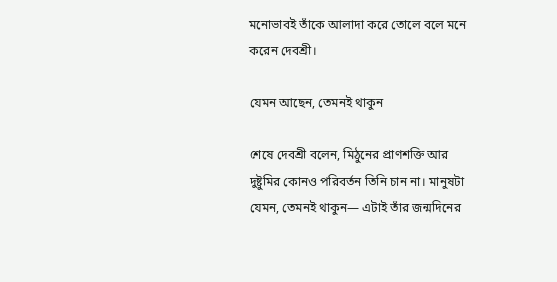মনোভাবই তাঁকে আলাদা করে তোলে বলে মনে করেন দেবশ্রী।

যেমন আছেন, তেমনই থাকুন

শেষে দেবশ্রী বলেন, মিঠুনের প্রাণশক্তি আর দুষ্টুমির কোনও পরিবর্তন তিনি চান না। মানুষটা যেমন, তেমনই থাকুন— এটাই তাঁর জন্মদিনের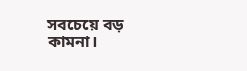সবচেয়ে বড় কামনা।